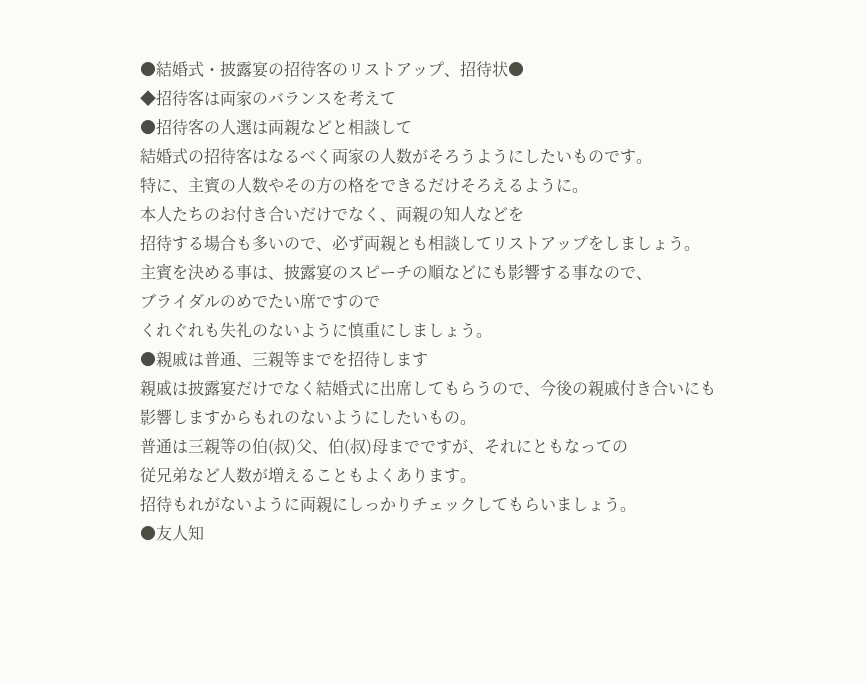●結婚式・披露宴の招待客のリストアップ、招待状●
◆招待客は両家のバランスを考えて
●招待客の人選は両親などと相談して
結婚式の招待客はなるべく両家の人数がそろうようにしたいものです。
特に、主賓の人数やその方の格をできるだけそろえるように。
本人たちのお付き合いだけでなく、両親の知人などを
招待する場合も多いので、必ず両親とも相談してリストアップをしましょう。
主賓を決める事は、披露宴のスピーチの順などにも影響する事なので、
ブライダルのめでたい席ですので
くれぐれも失礼のないように慎重にしましょう。
●親戚は普通、三親等までを招待します
親戚は披露宴だけでなく結婚式に出席してもらうので、今後の親戚付き合いにも
影響しますからもれのないようにしたいもの。
普通は三親等の伯(叔)父、伯(叔)母までですが、それにともなっての
従兄弟など人数が増えることもよくあります。
招待もれがないように両親にしっかりチェックしてもらいましょう。
●友人知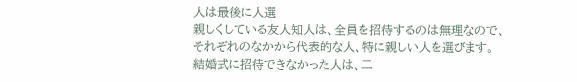人は最後に人選
親しくしている友人知人は、全員を招待するのは無理なので、
それぞれのなかから代表的な人、特に親しい人を選びます。
結婚式に招待できなかった人は、二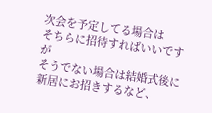次会を予定してる場合は
そちらに招待すればいいですが
そうでない場合は結婚式後に新居にお招きするなど、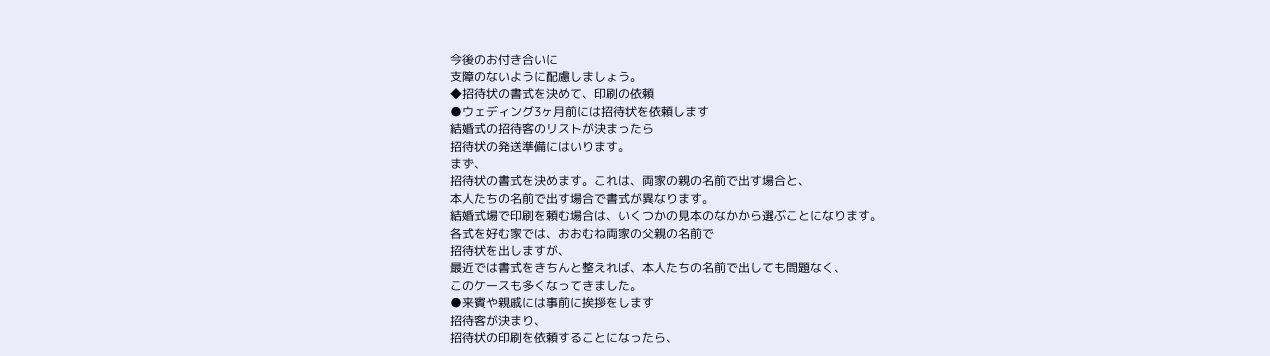今後のお付き合いに
支障のないように配慮しましょう。
◆招待状の書式を決めて、印刷の依頼
●ウェディング3ヶ月前には招待状を依頼します
結婚式の招待客のリストが決まったら
招待状の発送準備にはいります。
まず、
招待状の書式を決めます。これは、両家の親の名前で出す場合と、
本人たちの名前で出す場合で書式が異なります。
結婚式場で印刷を頼む場合は、いくつかの見本のなかから選ぶことになります。
各式を好む家では、おおむね両家の父親の名前で
招待状を出しますが、
最近では書式をきちんと整えれば、本人たちの名前で出しても問題なく、
このケースも多くなってきました。
●来賓や親戚には事前に挨拶をします
招待客が決まり、
招待状の印刷を依頼することになったら、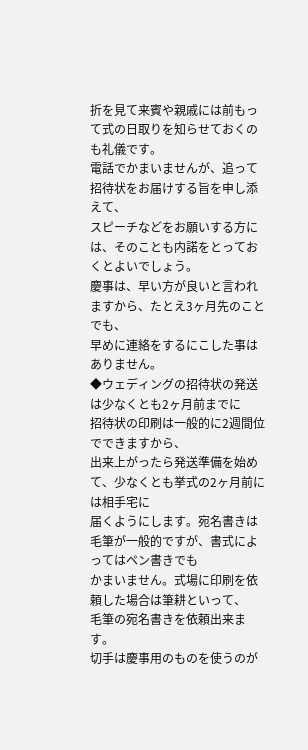折を見て来賓や親戚には前もって式の日取りを知らせておくのも礼儀です。
電話でかまいませんが、追って
招待状をお届けする旨を申し添えて、
スピーチなどをお願いする方には、そのことも内諾をとっておくとよいでしょう。
慶事は、早い方が良いと言われますから、たとえ3ヶ月先のことでも、
早めに連絡をするにこした事はありません。
◆ウェディングの招待状の発送は少なくとも2ヶ月前までに
招待状の印刷は一般的に2週間位でできますから、
出来上がったら発送準備を始めて、少なくとも挙式の2ヶ月前には相手宅に
届くようにします。宛名書きは毛筆が一般的ですが、書式によってはペン書きでも
かまいません。式場に印刷を依頼した場合は筆耕といって、
毛筆の宛名書きを依頼出来ます。
切手は慶事用のものを使うのが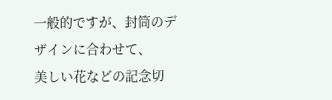一般的ですが、封筒のデザインに合わせて、
美しい花などの記念切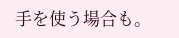手を使う場合も。